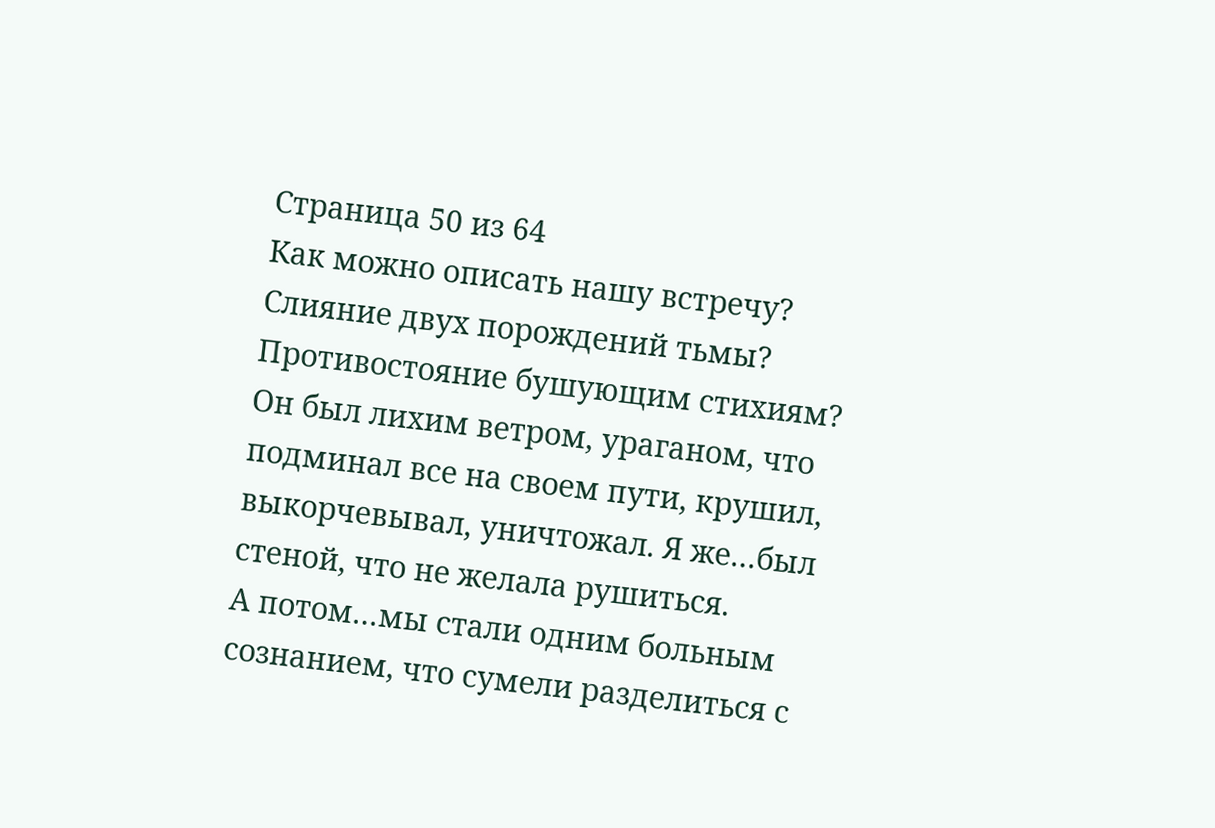Страница 50 из 64
Как можно описать нашу встречу? Слияние двух порождений тьмы? Противостояние бушующим стихиям? Он был лихим ветром, ураганом, что подминал все на своем пути, крушил, выкорчевывал, уничтожал. Я же…был стеной, что не желала рушиться.
А потом…мы стали одним больным сознанием, что сумели разделиться с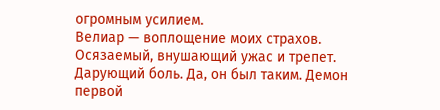огромным усилием.
Велиар — воплощение моих страхов. Осязаемый, внушающий ужас и трепет. Дарующий боль. Да, он был таким. Демон первой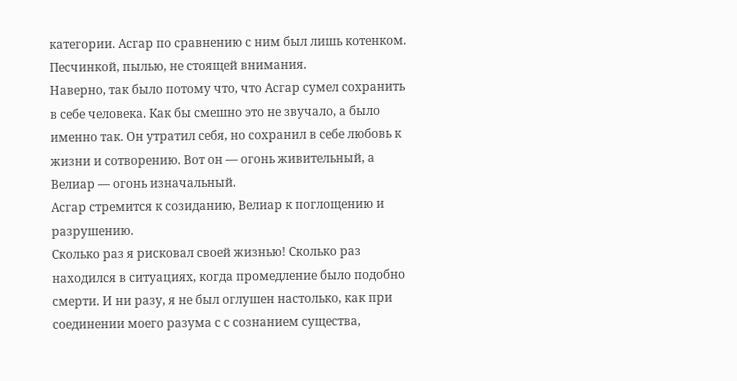категории. Асгар по сравнению с ним был лишь котенком. Песчинкой, пылью, не стоящей внимания.
Наверно, так было потому что, что Асгар сумел сохранить в себе человека. Как бы смешно это не звучало, а было именно так. Он утратил себя, но сохранил в себе любовь к жизни и сотворению. Вот он — огонь живительный, а Велиар — огонь изначальный.
Асгар стремится к созиданию, Велиар к поглощению и разрушению.
Сколько раз я рисковал своей жизнью! Сколько раз находился в ситуациях, когда промедление было подобно смерти. И ни разу, я не был оглушен настолько, как при соединении моего разума с с сознанием существа,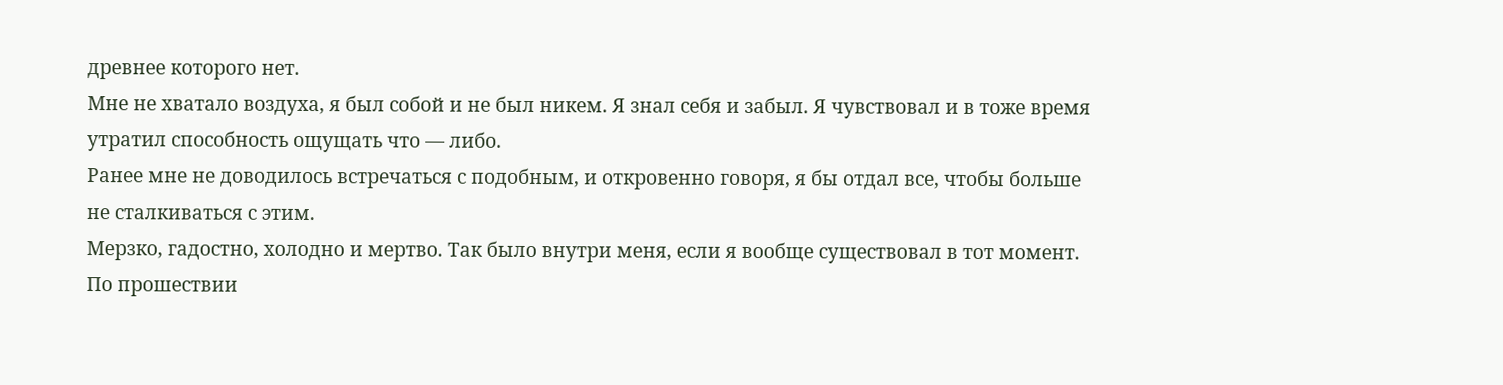древнее которого нет.
Мне не хватало воздуха, я был собой и не был никем. Я знал себя и забыл. Я чувствовал и в тоже время утратил способность ощущать что — либо.
Ранее мне не доводилось встречаться с подобным, и откровенно говоря, я бы отдал все, чтобы больше не сталкиваться с этим.
Мерзко, гадостно, холодно и мертво. Так было внутри меня, если я вообще существовал в тот момент.
По прошествии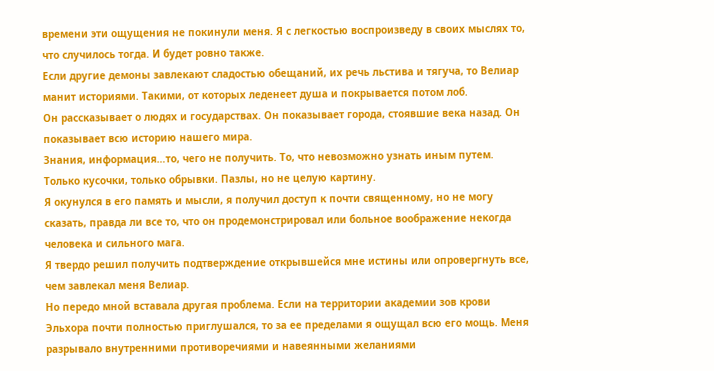времени эти ощущения не покинули меня. Я с легкостью воспроизведу в своих мыслях то, что случилось тогда. И будет ровно также.
Если другие демоны завлекают сладостью обещаний, их речь льстива и тягуча, то Велиар манит историями. Такими, от которых леденеет душа и покрывается потом лоб.
Он рассказывает о людях и государствах. Он показывает города, стоявшие века назад. Он показывает всю историю нашего мира.
Знания, информация…то, чего не получить. То, что невозможно узнать иным путем. Только кусочки, только обрывки. Пазлы, но не целую картину.
Я окунулся в его память и мысли, я получил доступ к почти священному, но не могу сказать, правда ли все то, что он продемонстрировал или больное воображение некогда человека и сильного мага.
Я твердо решил получить подтверждение открывшейся мне истины или опровергнуть все, чем завлекал меня Велиар.
Но передо мной вставала другая проблема. Если на территории академии зов крови Эльхора почти полностью приглушался, то за ее пределами я ощущал всю его мощь. Меня разрывало внутренними противоречиями и навеянными желаниями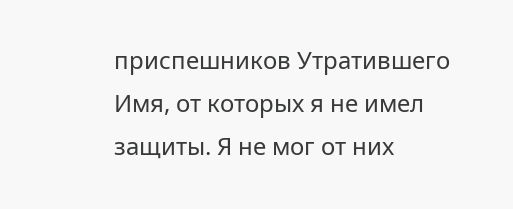приспешников Утратившего Имя, от которых я не имел защиты. Я не мог от них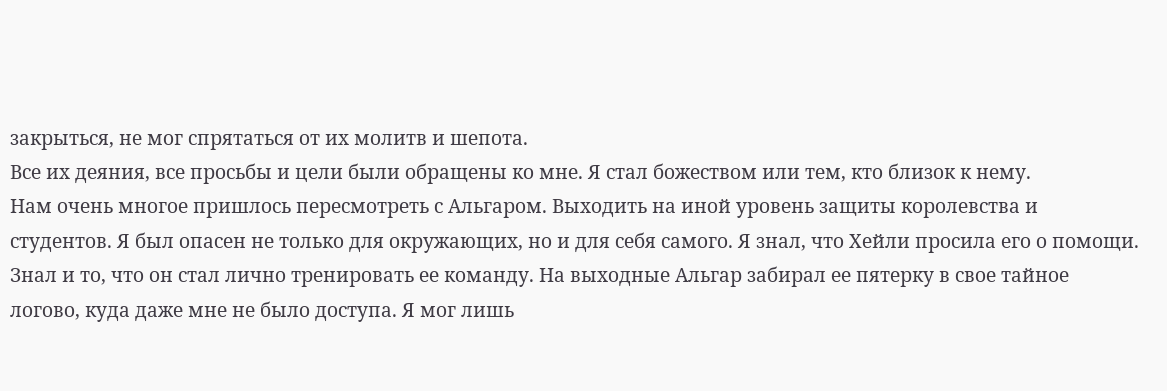закрыться, не мог спрятаться от их молитв и шепота.
Все их деяния, все просьбы и цели были обращены ко мне. Я стал божеством или тем, кто близок к нему.
Нам очень многое пришлось пересмотреть с Альгаром. Выходить на иной уровень защиты королевства и студентов. Я был опасен не только для окружающих, но и для себя самого. Я знал, что Хейли просила его о помощи. Знал и то, что он стал лично тренировать ее команду. На выходные Альгар забирал ее пятерку в свое тайное логово, куда даже мне не было доступа. Я мог лишь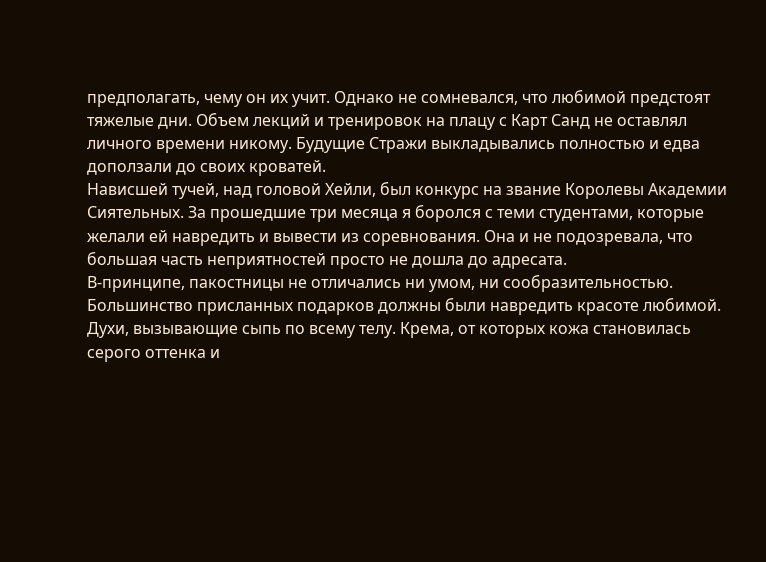предполагать, чему он их учит. Однако не сомневался, что любимой предстоят тяжелые дни. Объем лекций и тренировок на плацу с Карт Санд не оставлял личного времени никому. Будущие Стражи выкладывались полностью и едва доползали до своих кроватей.
Нависшей тучей, над головой Хейли, был конкурс на звание Королевы Академии Сиятельных. За прошедшие три месяца я боролся с теми студентами, которые желали ей навредить и вывести из соревнования. Она и не подозревала, что большая часть неприятностей просто не дошла до адресата.
В-принципе, пакостницы не отличались ни умом, ни сообразительностью. Большинство присланных подарков должны были навредить красоте любимой. Духи, вызывающие сыпь по всему телу. Крема, от которых кожа становилась серого оттенка и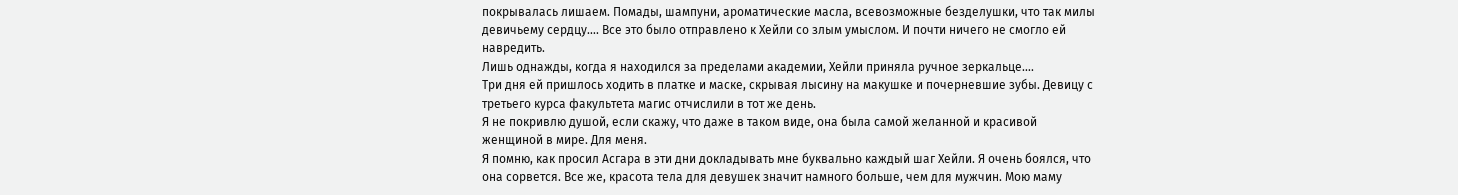покрывалась лишаем. Помады, шампуни, ароматические масла, всевозможные безделушки, что так милы девичьему сердцу…. Все это было отправлено к Хейли со злым умыслом. И почти ничего не смогло ей навредить.
Лишь однажды, когда я находился за пределами академии, Хейли приняла ручное зеркальце….
Три дня ей пришлось ходить в платке и маске, скрывая лысину на макушке и почерневшие зубы. Девицу с третьего курса факультета магис отчислили в тот же день.
Я не покривлю душой, если скажу, что даже в таком виде, она была самой желанной и красивой женщиной в мире. Для меня.
Я помню, как просил Асгара в эти дни докладывать мне буквально каждый шаг Хейли. Я очень боялся, что она сорвется. Все же, красота тела для девушек значит намного больше, чем для мужчин. Мою маму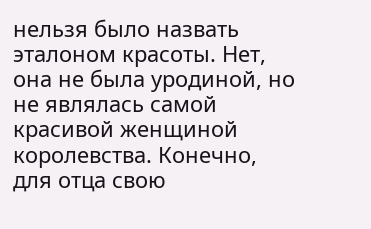нельзя было назвать эталоном красоты. Нет, она не была уродиной, но не являлась самой красивой женщиной королевства. Конечно, для отца свою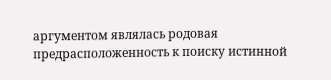аргументом являлась родовая предрасположенность к поиску истинной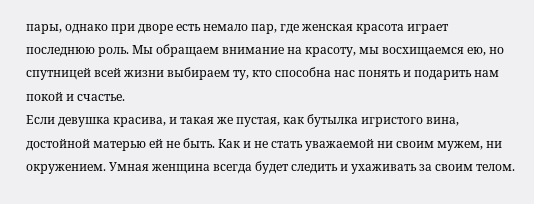пары, однако при дворе есть немало пар, где женская красота играет последнюю роль. Мы обращаем внимание на красоту, мы восхищаемся ею, но спутницей всей жизни выбираем ту, кто способна нас понять и подарить нам покой и счастье.
Если девушка красива, и такая же пустая, как бутылка игристого вина, достойной матерью ей не быть. Как и не стать уважаемой ни своим мужем, ни окружением. Умная женщина всегда будет следить и ухаживать за своим телом.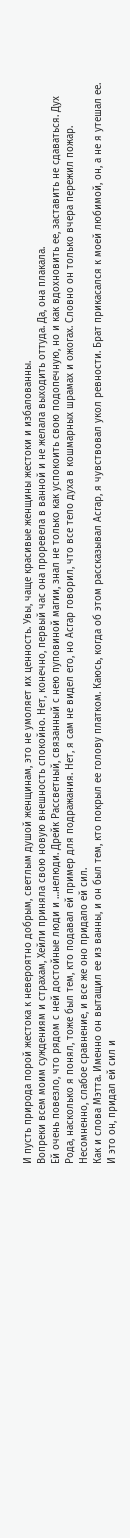И пусть природа порой жестока к невероятно добрым, светлым душой женщинам, это не умоляет их ценность. Увы, чаще красивые женщины жестоки и избалованны.
Вопреки всем моим суждениям и страхам, Хейли приняла свою новую внешность спокойно. Нет, конечно, первый час она проревела в ванной и не желала выходить оттуда. Да, она плакала.
Ей очень повезло, что рядом с ней достойные люди и …нелюди. Дрейк Рассветный, связанный с нею пуповиной магии, знал не только как успокоить свою подопечную, но и как вдохновить ее, заставить не сдаваться. Дух Рода, насколько я понял, тоже был тем, кто подавал ей пример для подражания. Нет, я сам не видел его, но Асгар говорил, что все тело духа в кошмарных шрамах и ожогах. Словно он только вчера пережил пожар. Несомненно, слабое сравнение, и все же оно придало ей сил.
Как и слова Мэтта. Именно он вытащил ее из ванны, и он был тем, кто покрыл ее голову платком. Каюсь, когда об этом рассказывал Асгар, я чувствовал укол ревности. Брат прикасался к моей любимой, он, а не я утешал ее. И это он, придал ей сил и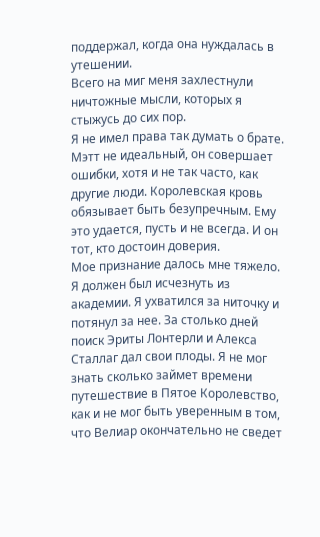поддержал, когда она нуждалась в утешении.
Всего на миг меня захлестнули ничтожные мысли, которых я стыжусь до сих пор.
Я не имел права так думать о брате. Мэтт не идеальный, он совершает ошибки, хотя и не так часто, как другие люди. Королевская кровь обязывает быть безупречным. Ему это удается, пусть и не всегда. И он тот, кто достоин доверия.
Мое признание далось мне тяжело. Я должен был исчезнуть из академии. Я ухватился за ниточку и потянул за нее. За столько дней поиск Эриты Лонтерли и Алекса Сталлаг дал свои плоды. Я не мог знать сколько займет времени путешествие в Пятое Королевство, как и не мог быть уверенным в том, что Велиар окончательно не сведет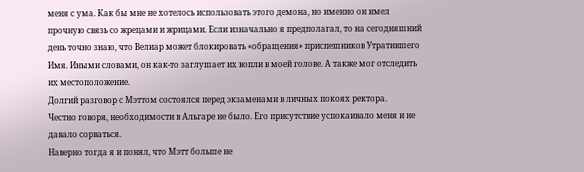меня с ума. Как бы мне не хотелось использовать этого демона, но именно он имел прочную связь со жрецами и жрицами. Если изначально я предполагал, то на сегодняшний день точно знаю, что Велиар может блокировать «обращения» приспешников Утратившего Имя. Иными словами, он как-то заглушает их вопли в моей голове. А также мог отследить их местоположение.
Долгий разговор с Мэттом состоялся перед экзаменами в личных покоях ректора.
Честно говоря, необходимости в Альгаре не было. Его присутствие успокаивало меня и не давало сорваться.
Наверно тогда я и понял, что Мэтт больше не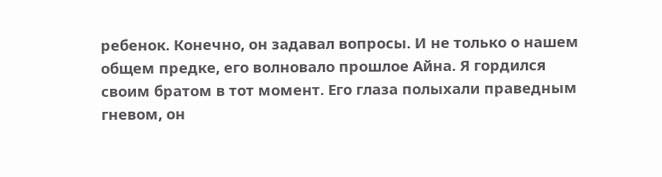ребенок. Конечно, он задавал вопросы. И не только о нашем общем предке, его волновало прошлое Айна. Я гордился своим братом в тот момент. Его глаза полыхали праведным гневом, он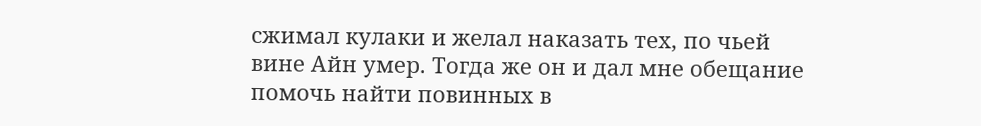сжимал кулаки и желал наказать тех, по чьей вине Айн умер. Тогда же он и дал мне обещание помочь найти повинных в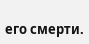его смерти.